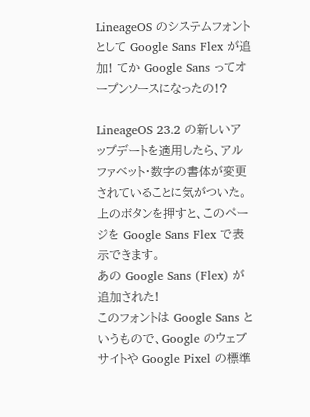LineageOS のシステムフォントとして Google Sans Flex が追加! てか Google Sans ってオープンソースになったの!?

LineageOS 23.2 の新しいアップデートを適用したら、アルファベット・数字の書体が変更されていることに気がついた。
上のボタンを押すと、このページを Google Sans Flex で表示できます。
あの Google Sans (Flex) が追加された!
このフォントは Google Sans というもので、Google のウェブサイトや Google Pixel の標準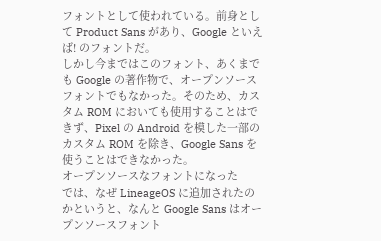フォントとして使われている。前身として Product Sans があり、Google といえば! のフォントだ。
しかし今まではこのフォント、あくまでも Google の著作物で、オープンソースフォントでもなかった。そのため、カスタム ROM においても使用することはできず、Pixel の Android を模した一部のカスタム ROM を除き、Google Sans を使うことはできなかった。
オープンソースなフォントになった
では、なぜ LineageOS に追加されたのかというと、なんと Google Sans はオープンソースフォント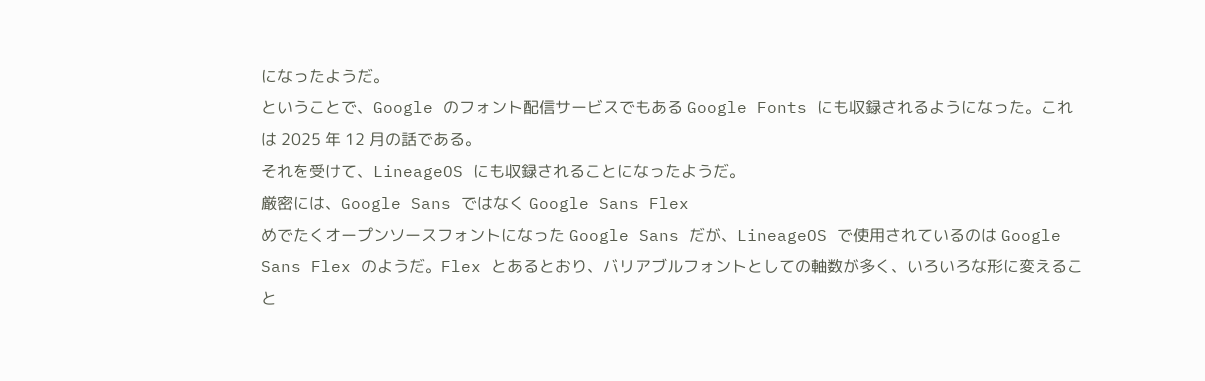になったようだ。
ということで、Google のフォント配信サービスでもある Google Fonts にも収録されるようになった。これは 2025 年 12 月の話である。
それを受けて、LineageOS にも収録されることになったようだ。
厳密には、Google Sans ではなく Google Sans Flex
めでたくオープンソースフォントになった Google Sans だが、LineageOS で使用されているのは Google Sans Flex のようだ。Flex とあるとおり、バリアブルフォントとしての軸数が多く、いろいろな形に変えること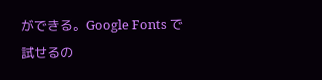ができる。Google Fonts で試せるの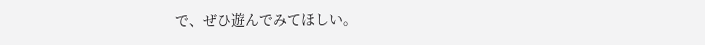で、ぜひ遊んでみてほしい。